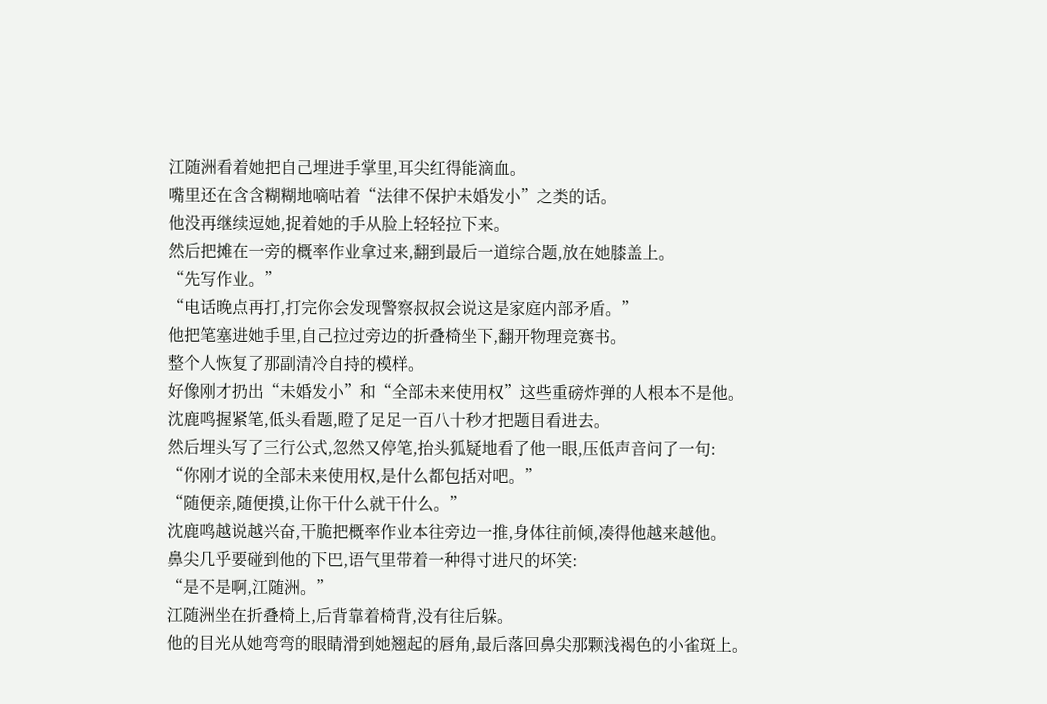江随洲看着她把自己埋进手掌里,耳尖红得能滴血。
嘴里还在含含糊糊地嘀咕着“法律不保护未婚发小”之类的话。
他没再继续逗她,捉着她的手从脸上轻轻拉下来。
然后把摊在一旁的概率作业拿过来,翻到最后一道综合题,放在她膝盖上。
“先写作业。”
“电话晚点再打,打完你会发现警察叔叔会说这是家庭内部矛盾。”
他把笔塞进她手里,自己拉过旁边的折叠椅坐下,翻开物理竞赛书。
整个人恢复了那副清冷自持的模样。
好像刚才扔出“未婚发小”和“全部未来使用权”这些重磅炸弹的人根本不是他。
沈鹿鸣握紧笔,低头看题,瞪了足足一百八十秒才把题目看进去。
然后埋头写了三行公式,忽然又停笔,抬头狐疑地看了他一眼,压低声音问了一句:
“你刚才说的全部未来使用权,是什么都包括对吧。”
“随便亲,随便摸,让你干什么就干什么。”
沈鹿鸣越说越兴奋,干脆把概率作业本往旁边一推,身体往前倾,凑得他越来越他。
鼻尖几乎要碰到他的下巴,语气里带着一种得寸进尺的坏笑:
“是不是啊,江随洲。”
江随洲坐在折叠椅上,后背靠着椅背,没有往后躲。
他的目光从她弯弯的眼睛滑到她翘起的唇角,最后落回鼻尖那颗浅褐色的小雀斑上。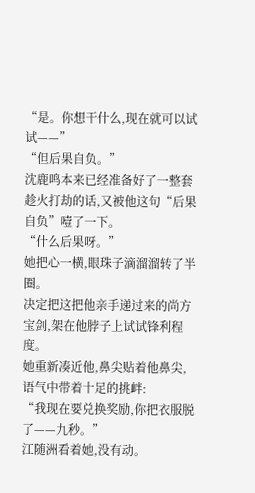“是。你想干什么,现在就可以试试——”
“但后果自负。”
沈鹿鸣本来已经准备好了一整套趁火打劫的话,又被他这句“后果自负”噎了一下。
“什么后果呀。”
她把心一横,眼珠子滴溜溜转了半圈。
决定把这把他亲手递过来的尚方宝剑,架在他脖子上试试锋利程度。
她重新凑近他,鼻尖贴着他鼻尖,语气中带着十足的挑衅:
“我现在要兑换奖励,你把衣服脱了——九秒。”
江随洲看着她,没有动。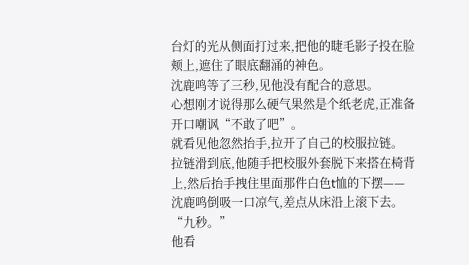台灯的光从侧面打过来,把他的睫毛影子投在脸颊上,遮住了眼底翻涌的神色。
沈鹿鸣等了三秒,见他没有配合的意思。
心想刚才说得那么硬气果然是个纸老虎,正准备开口嘲讽“不敢了吧”。
就看见他忽然抬手,拉开了自己的校服拉链。
拉链滑到底,他随手把校服外套脱下来搭在椅背上,然后抬手拽住里面那件白色t恤的下摆——
沈鹿鸣倒吸一口凉气,差点从床沿上滚下去。
“九秒。”
他看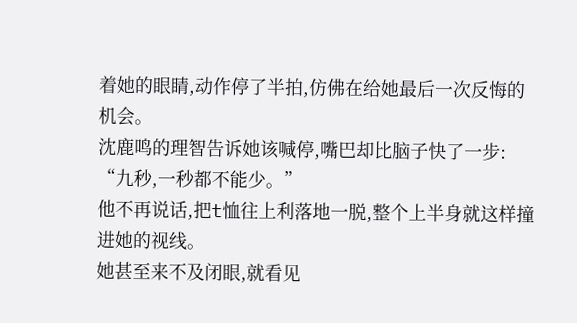着她的眼睛,动作停了半拍,仿佛在给她最后一次反悔的机会。
沈鹿鸣的理智告诉她该喊停,嘴巴却比脑子快了一步:
“九秒,一秒都不能少。”
他不再说话,把t恤往上利落地一脱,整个上半身就这样撞进她的视线。
她甚至来不及闭眼,就看见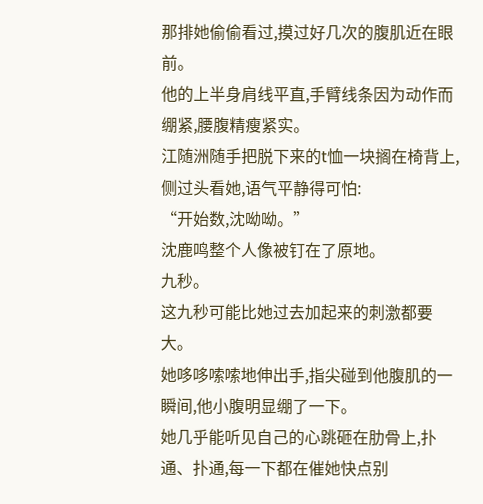那排她偷偷看过,摸过好几次的腹肌近在眼前。
他的上半身肩线平直,手臂线条因为动作而绷紧,腰腹精瘦紧实。
江随洲随手把脱下来的t恤一块搁在椅背上,侧过头看她,语气平静得可怕:
“开始数,沈呦呦。”
沈鹿鸣整个人像被钉在了原地。
九秒。
这九秒可能比她过去加起来的刺激都要大。
她哆哆嗦嗦地伸出手,指尖碰到他腹肌的一瞬间,他小腹明显绷了一下。
她几乎能听见自己的心跳砸在肋骨上,扑通、扑通,每一下都在催她快点别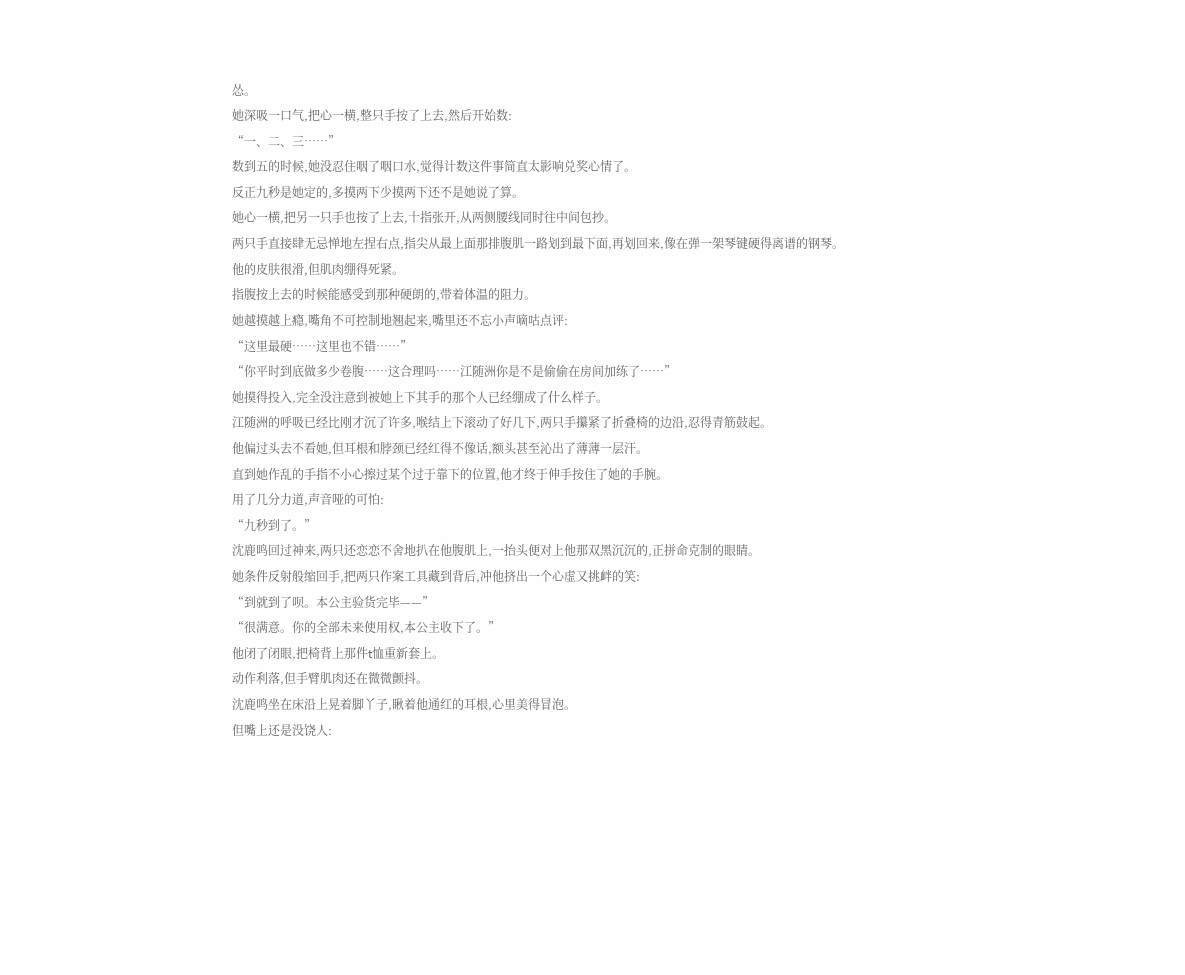怂。
她深吸一口气,把心一横,整只手按了上去,然后开始数:
“一、二、三……”
数到五的时候,她没忍住咽了咽口水,觉得计数这件事简直太影响兑奖心情了。
反正九秒是她定的,多摸两下少摸两下还不是她说了算。
她心一横,把另一只手也按了上去,十指张开,从两侧腰线同时往中间包抄。
两只手直接肆无忌惮地左捏右点,指尖从最上面那排腹肌一路划到最下面,再划回来,像在弹一架琴键硬得离谱的钢琴。
他的皮肤很滑,但肌肉绷得死紧。
指腹按上去的时候能感受到那种硬朗的,带着体温的阻力。
她越摸越上瘾,嘴角不可控制地翘起来,嘴里还不忘小声嘀咕点评:
“这里最硬……这里也不错……”
“你平时到底做多少卷腹……这合理吗……江随洲你是不是偷偷在房间加练了……”
她摸得投入,完全没注意到被她上下其手的那个人已经绷成了什么样子。
江随洲的呼吸已经比刚才沉了许多,喉结上下滚动了好几下,两只手攥紧了折叠椅的边沿,忍得青筋鼓起。
他偏过头去不看她,但耳根和脖颈已经红得不像话,额头甚至沁出了薄薄一层汗。
直到她作乱的手指不小心擦过某个过于靠下的位置,他才终于伸手按住了她的手腕。
用了几分力道,声音哑的可怕:
“九秒到了。”
沈鹿鸣回过神来,两只还恋恋不舍地扒在他腹肌上,一抬头便对上他那双黑沉沉的,正拼命克制的眼睛。
她条件反射般缩回手,把两只作案工具藏到背后,冲他挤出一个心虚又挑衅的笑:
“到就到了呗。本公主验货完毕——”
“很满意。你的全部未来使用权,本公主收下了。”
他闭了闭眼,把椅背上那件t恤重新套上。
动作利落,但手臂肌肉还在微微颤抖。
沈鹿鸣坐在床沿上晃着脚丫子,瞅着他通红的耳根,心里美得冒泡。
但嘴上还是没饶人: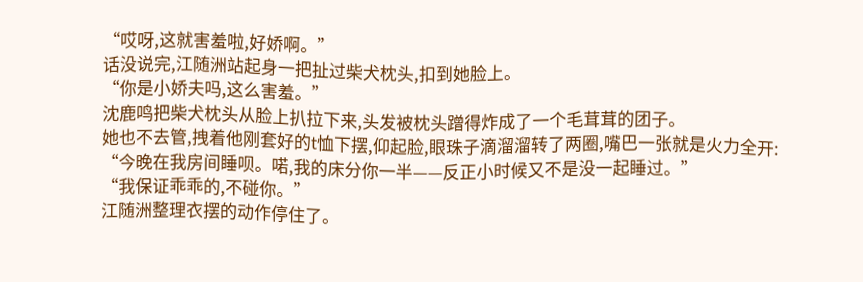“哎呀,这就害羞啦,好娇啊。”
话没说完,江随洲站起身一把扯过柴犬枕头,扣到她脸上。
“你是小娇夫吗,这么害羞。”
沈鹿鸣把柴犬枕头从脸上扒拉下来,头发被枕头蹭得炸成了一个毛茸茸的团子。
她也不去管,拽着他刚套好的t恤下摆,仰起脸,眼珠子滴溜溜转了两圈,嘴巴一张就是火力全开:
“今晚在我房间睡呗。喏,我的床分你一半——反正小时候又不是没一起睡过。”
“我保证乖乖的,不碰你。”
江随洲整理衣摆的动作停住了。